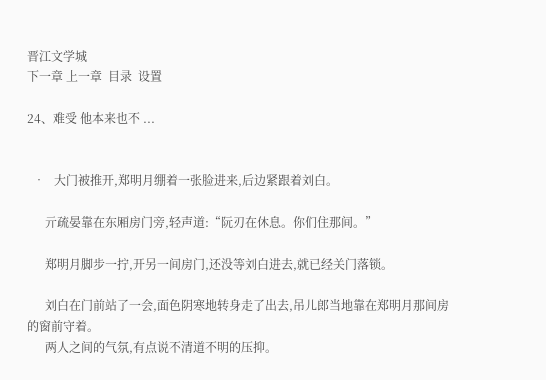晋江文学城
下一章 上一章  目录  设置

24、难受 他本来也不 ...


  •   大门被推开,郑明月绷着一张脸进来,后边紧跟着刘白。

      亓疏晏靠在东厢房门旁,轻声道:“阮刃在休息。你们住那间。”

      郑明月脚步一拧,开另一间房门,还没等刘白进去,就已经关门落锁。

      刘白在门前站了一会,面色阴寒地转身走了出去,吊儿郎当地靠在郑明月那间房的窗前守着。
      两人之间的气氛,有点说不清道不明的压抑。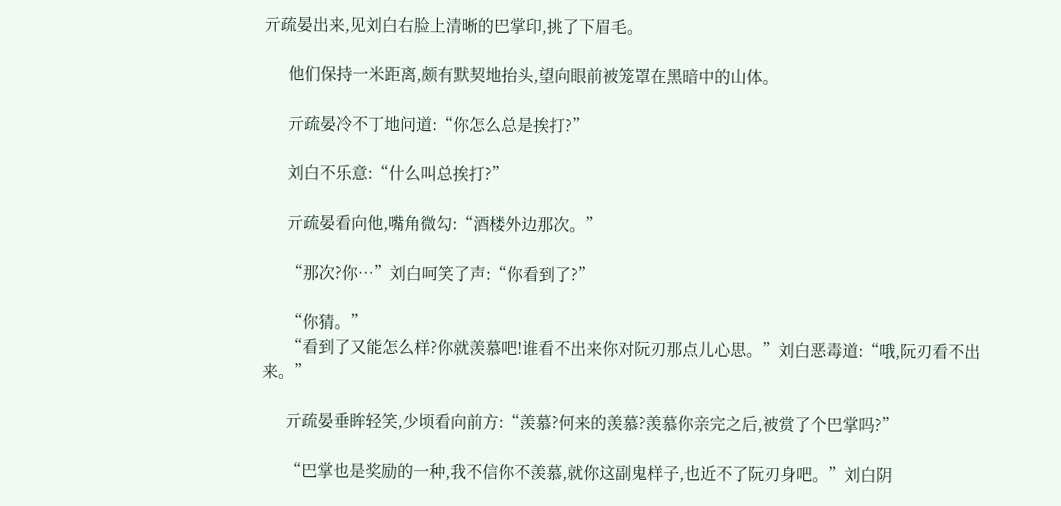亓疏晏出来,见刘白右脸上清晰的巴掌印,挑了下眉毛。

      他们保持一米距离,颇有默契地抬头,望向眼前被笼罩在黑暗中的山体。

      亓疏晏冷不丁地问道:“你怎么总是挨打?”

      刘白不乐意:“什么叫总挨打?”

      亓疏晏看向他,嘴角微勾:“酒楼外边那次。”

      “那次?你…”刘白呵笑了声:“你看到了?”

      “你猜。”
      “看到了又能怎么样?你就羡慕吧!谁看不出来你对阮刃那点儿心思。”刘白恶毒道:“哦,阮刃看不出来。”

      亓疏晏垂眸轻笑,少顷看向前方:“羡慕?何来的羡慕?羡慕你亲完之后,被赏了个巴掌吗?”

      “巴掌也是奖励的一种,我不信你不羡慕,就你这副鬼样子,也近不了阮刃身吧。”刘白阴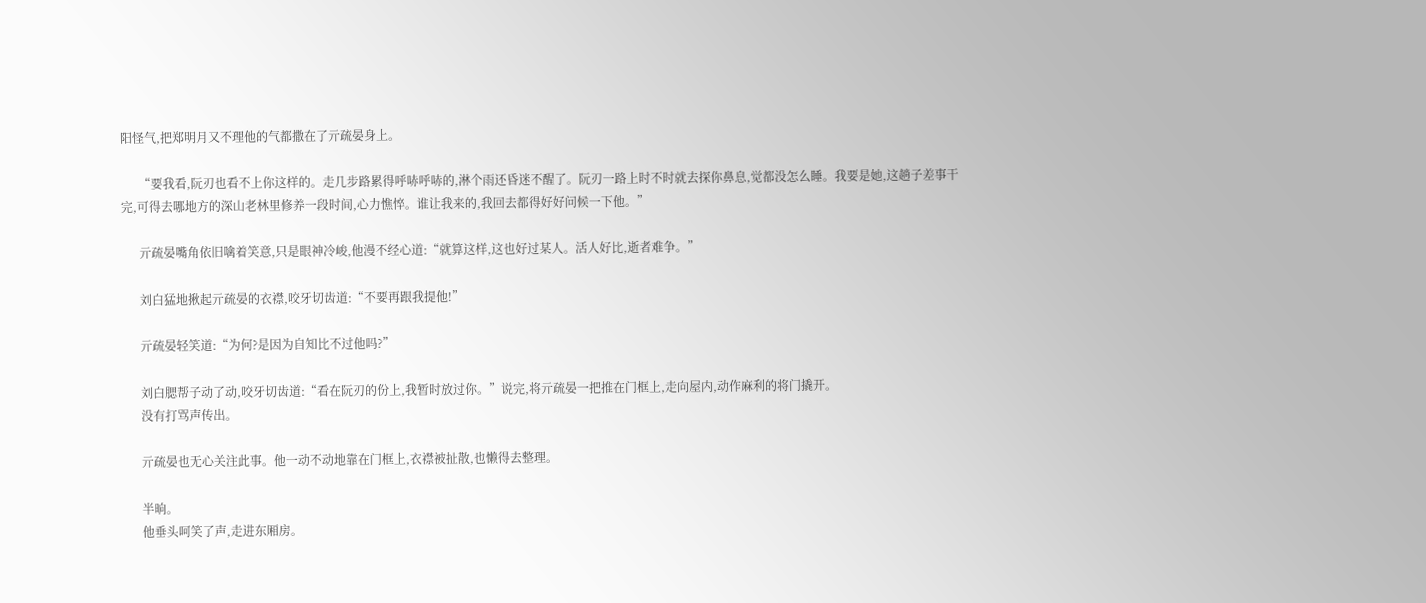阳怪气,把郑明月又不理他的气都撒在了亓疏晏身上。

      “要我看,阮刃也看不上你这样的。走几步路累得呼哧呼哧的,淋个雨还昏迷不醒了。阮刃一路上时不时就去探你鼻息,觉都没怎么睡。我要是她,这趟子差事干完,可得去哪地方的深山老林里修养一段时间,心力憔悴。谁让我来的,我回去都得好好问候一下他。”

      亓疏晏嘴角依旧噙着笑意,只是眼神冷峻,他漫不经心道:“就算这样,这也好过某人。活人好比,逝者难争。”

      刘白猛地揪起亓疏晏的衣襟,咬牙切齿道:“不要再跟我提他!”

      亓疏晏轻笑道:“为何?是因为自知比不过他吗?”

      刘白腮帮子动了动,咬牙切齿道:“看在阮刃的份上,我暂时放过你。”说完,将亓疏晏一把推在门框上,走向屋内,动作麻利的将门撬开。
      没有打骂声传出。

      亓疏晏也无心关注此事。他一动不动地靠在门框上,衣襟被扯散,也懒得去整理。

      半晌。
      他垂头呵笑了声,走进东厢房。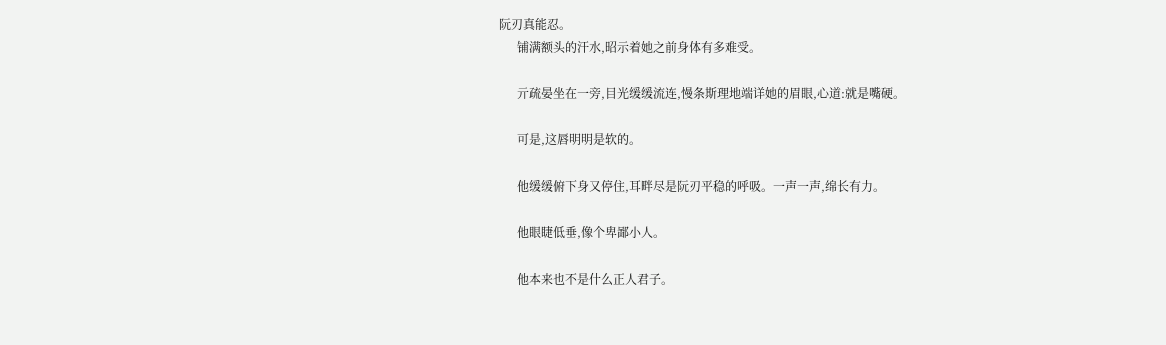阮刃真能忍。
      铺满额头的汗水,昭示着她之前身体有多难受。

      亓疏晏坐在一旁,目光缓缓流连,慢条斯理地端详她的眉眼,心道:就是嘴硬。

      可是,这唇明明是软的。

      他缓缓俯下身又停住,耳畔尽是阮刃平稳的呼吸。一声一声,绵长有力。

      他眼睫低垂,像个卑鄙小人。

      他本来也不是什么正人君子。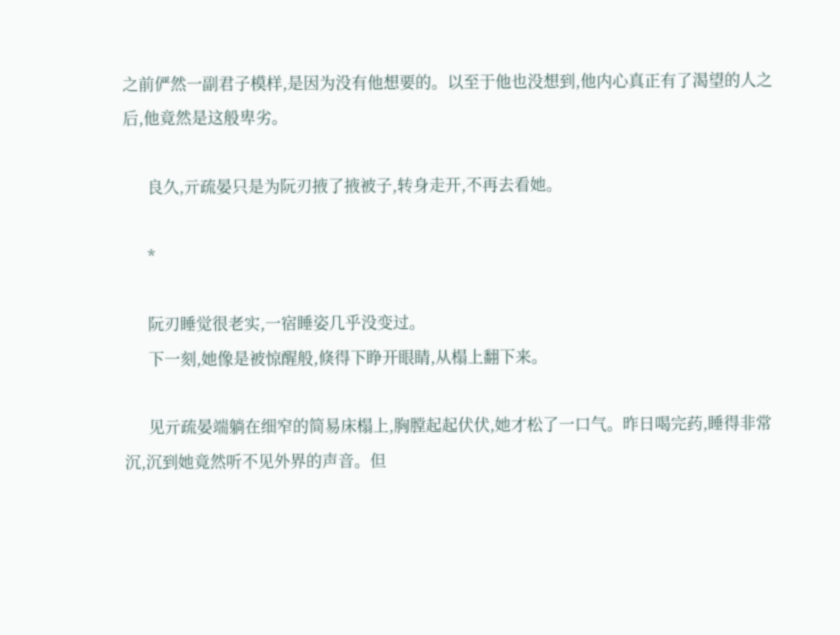之前俨然一副君子模样,是因为没有他想要的。以至于他也没想到,他内心真正有了渴望的人之后,他竟然是这般卑劣。

      良久,亓疏晏只是为阮刃掖了掖被子,转身走开,不再去看她。

      *

      阮刃睡觉很老实,一宿睡姿几乎没变过。
      下一刻,她像是被惊醒般,倏得下睁开眼睛,从榻上翻下来。

      见亓疏晏端躺在细窄的简易床榻上,胸膛起起伏伏,她才松了一口气。昨日喝完药,睡得非常沉,沉到她竟然听不见外界的声音。但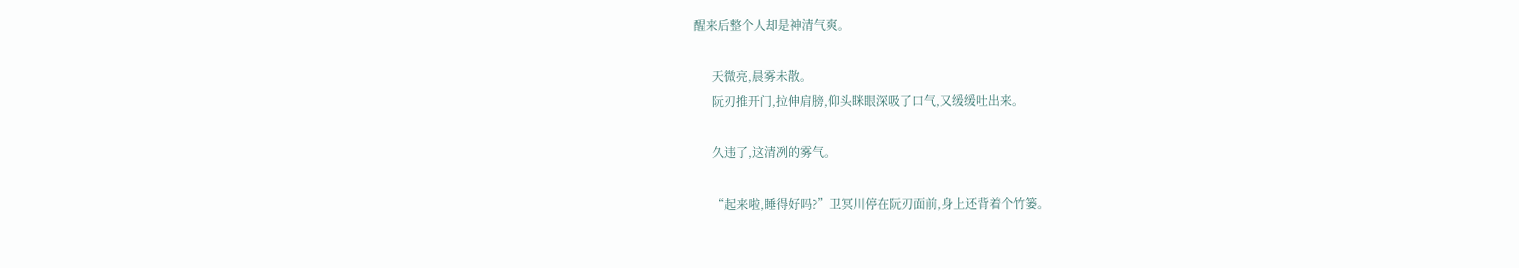醒来后整个人却是神清气爽。

      天微亮,晨雾未散。
      阮刃推开门,拉伸肩膀,仰头眯眼深吸了口气,又缓缓吐出来。

      久违了,这清冽的雾气。

      “起来啦,睡得好吗?”卫冥川停在阮刃面前,身上还背着个竹篓。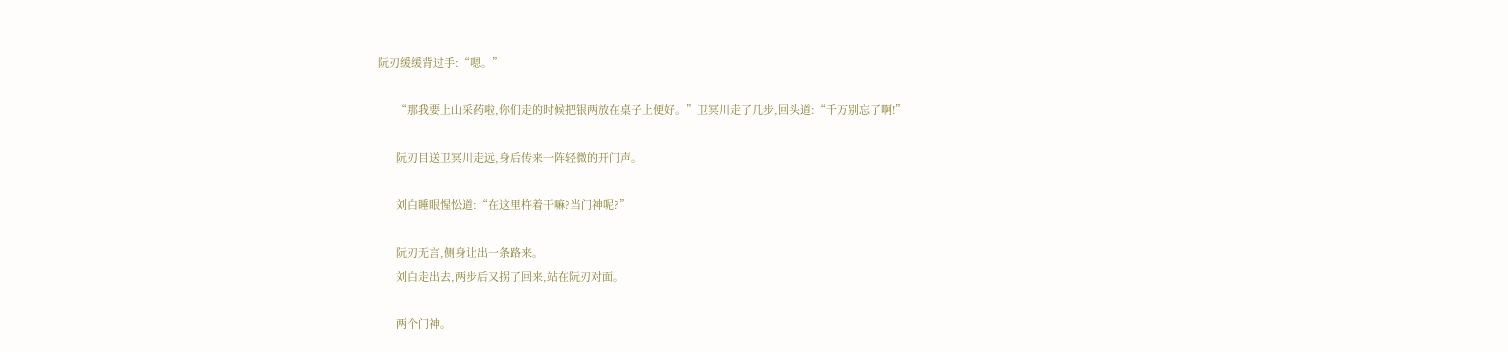阮刃缓缓背过手:“嗯。”

      “那我要上山采药啦,你们走的时候把银两放在桌子上便好。”卫冥川走了几步,回头道:“千万别忘了啊!”

      阮刃目送卫冥川走远,身后传来一阵轻微的开门声。

      刘白睡眼惺忪道:“在这里杵着干嘛?当门神呢?”

      阮刃无言,侧身让出一条路来。
      刘白走出去,两步后又拐了回来,站在阮刃对面。

      两个门神。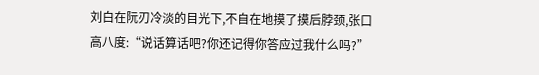刘白在阮刃冷淡的目光下,不自在地摸了摸后脖颈,张口高八度:“说话算话吧?你还记得你答应过我什么吗?”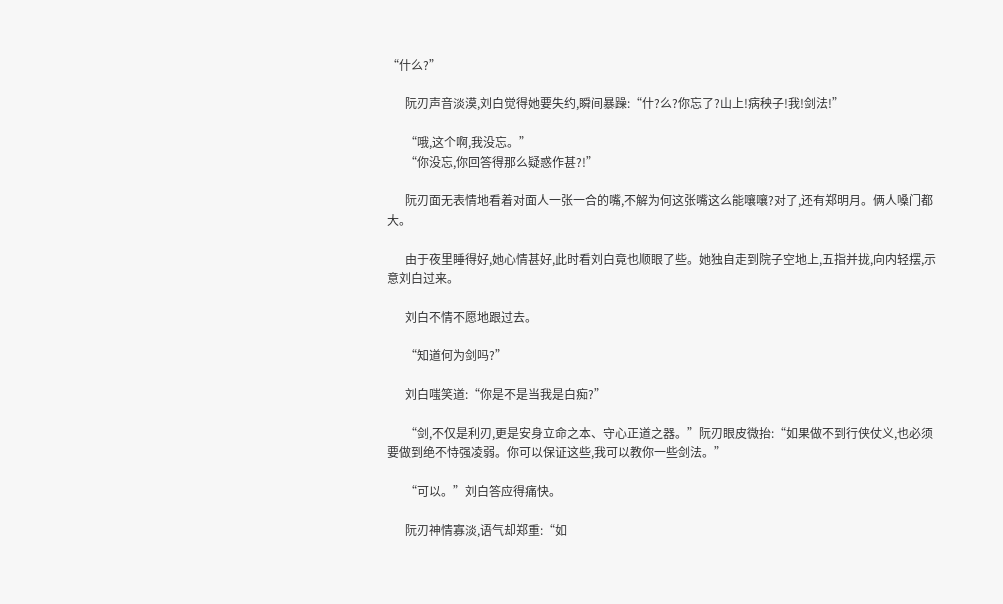“什么?”

      阮刃声音淡漠,刘白觉得她要失约,瞬间暴躁:“什?么?你忘了?山上!病秧子!我!剑法!”

      “哦,这个啊,我没忘。”
      “你没忘,你回答得那么疑惑作甚?!”

      阮刃面无表情地看着对面人一张一合的嘴,不解为何这张嘴这么能嚷嚷?对了,还有郑明月。俩人嗓门都大。

      由于夜里睡得好,她心情甚好,此时看刘白竟也顺眼了些。她独自走到院子空地上,五指并拢,向内轻摆,示意刘白过来。

      刘白不情不愿地跟过去。

      “知道何为剑吗?”

      刘白嗤笑道:“你是不是当我是白痴?”

      “剑,不仅是利刃,更是安身立命之本、守心正道之器。”阮刃眼皮微抬:“如果做不到行侠仗义,也必须要做到绝不恃强凌弱。你可以保证这些,我可以教你一些剑法。”

      “可以。”刘白答应得痛快。

      阮刃神情寡淡,语气却郑重:“如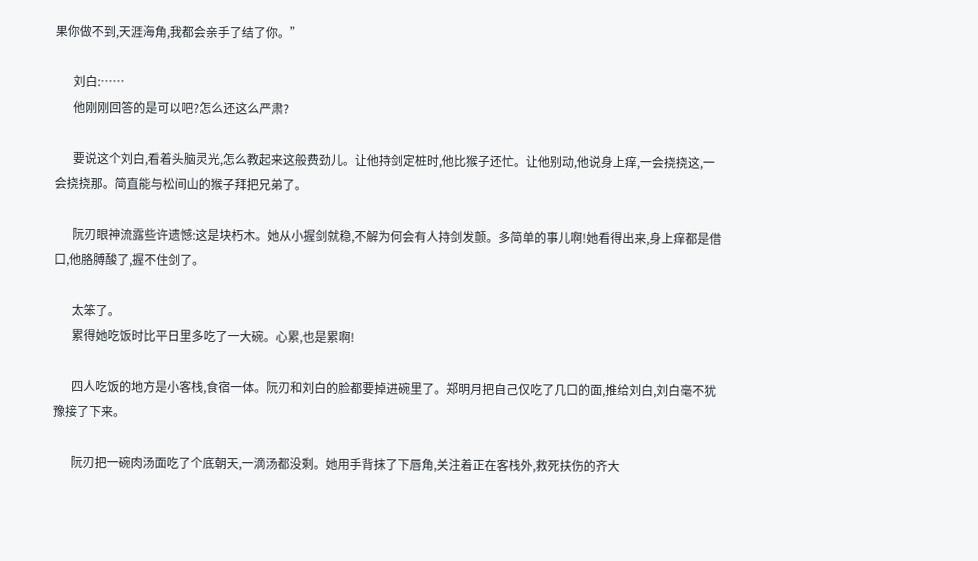果你做不到,天涯海角,我都会亲手了结了你。”

      刘白:……
      他刚刚回答的是可以吧?怎么还这么严肃?

      要说这个刘白,看着头脑灵光,怎么教起来这般费劲儿。让他持剑定桩时,他比猴子还忙。让他别动,他说身上痒,一会挠挠这,一会挠挠那。简直能与松间山的猴子拜把兄弟了。

      阮刃眼神流露些许遗憾:这是块朽木。她从小握剑就稳,不解为何会有人持剑发颤。多简单的事儿啊!她看得出来,身上痒都是借口,他胳膊酸了,握不住剑了。

      太笨了。
      累得她吃饭时比平日里多吃了一大碗。心累,也是累啊!

      四人吃饭的地方是小客栈,食宿一体。阮刃和刘白的脸都要掉进碗里了。郑明月把自己仅吃了几口的面,推给刘白,刘白毫不犹豫接了下来。

      阮刃把一碗肉汤面吃了个底朝天,一滴汤都没剩。她用手背抹了下唇角,关注着正在客栈外,救死扶伤的齐大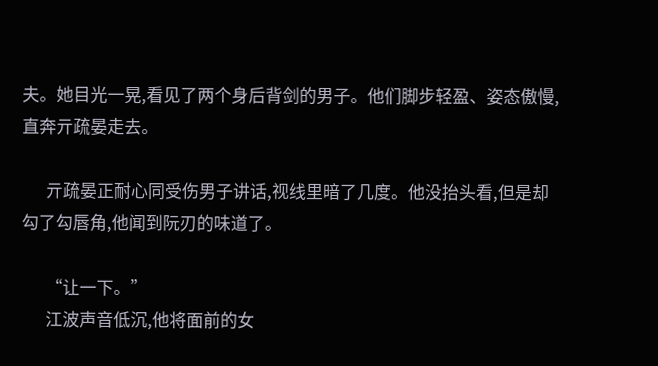夫。她目光一晃,看见了两个身后背剑的男子。他们脚步轻盈、姿态傲慢,直奔亓疏晏走去。

      亓疏晏正耐心同受伤男子讲话,视线里暗了几度。他没抬头看,但是却勾了勾唇角,他闻到阮刃的味道了。

      “让一下。”
      江波声音低沉,他将面前的女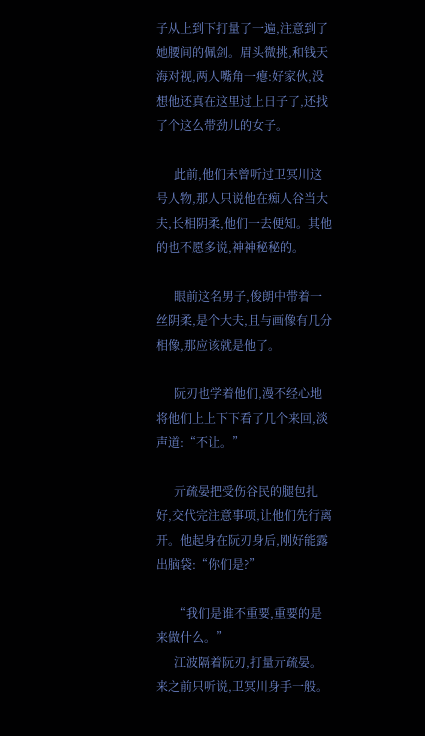子从上到下打量了一遍,注意到了她腰间的佩剑。眉头微挑,和钱天海对视,两人嘴角一瘪:好家伙,没想他还真在这里过上日子了,还找了个这么带劲儿的女子。

      此前,他们未曾听过卫冥川这号人物,那人只说他在痴人谷当大夫,长相阴柔,他们一去便知。其他的也不愿多说,神神秘秘的。

      眼前这名男子,俊朗中带着一丝阴柔,是个大夫,且与画像有几分相像,那应该就是他了。

      阮刃也学着他们,漫不经心地将他们上上下下看了几个来回,淡声道:“不让。”

      亓疏晏把受伤谷民的腿包扎好,交代完注意事项,让他们先行离开。他起身在阮刃身后,刚好能露出脑袋:“你们是?”

      “我们是谁不重要,重要的是来做什么。”
      江波隔着阮刃,打量亓疏晏。来之前只听说,卫冥川身手一般。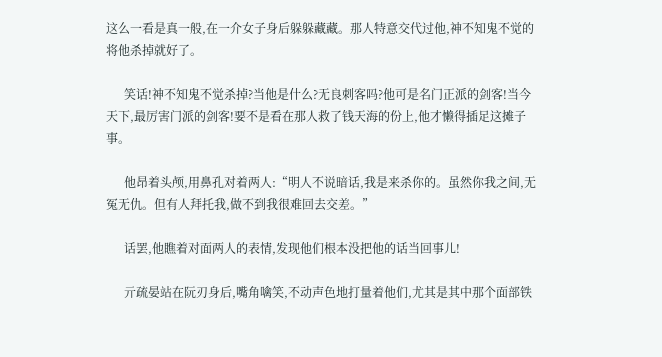这么一看是真一般,在一介女子身后躲躲藏藏。那人特意交代过他,神不知鬼不觉的将他杀掉就好了。

      笑话!神不知鬼不觉杀掉?当他是什么?无良刺客吗?他可是名门正派的剑客!当今天下,最厉害门派的剑客!要不是看在那人救了钱天海的份上,他才懒得插足这摊子事。

      他昂着头颅,用鼻孔对着两人:“明人不说暗话,我是来杀你的。虽然你我之间,无冤无仇。但有人拜托我,做不到我很难回去交差。”

      话罢,他瞧着对面两人的表情,发现他们根本没把他的话当回事儿!

      亓疏晏站在阮刃身后,嘴角噙笑,不动声色地打量着他们,尤其是其中那个面部铁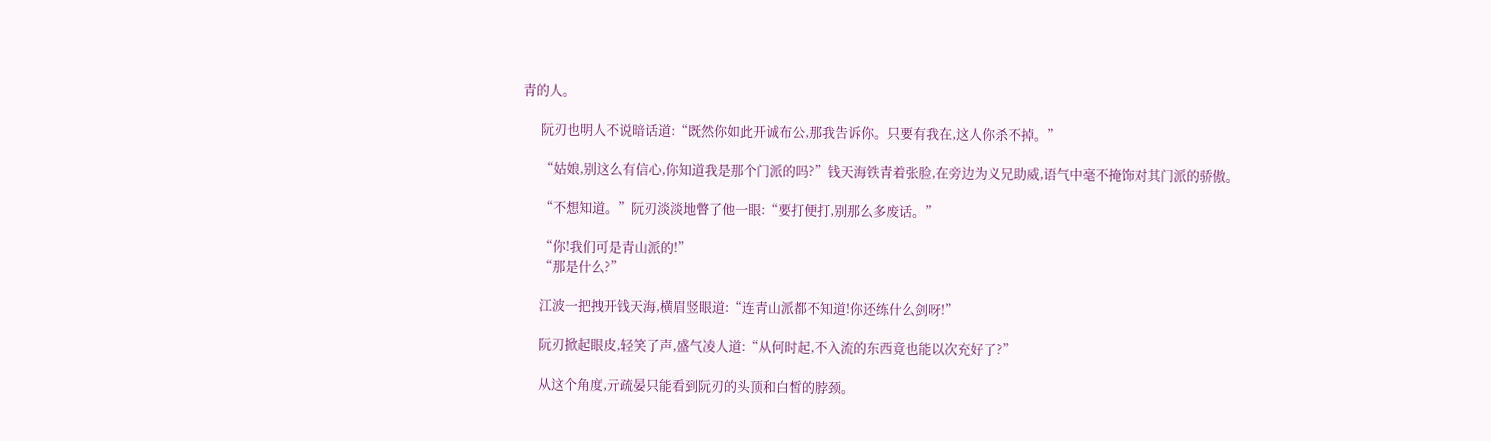青的人。

      阮刃也明人不说暗话道:“既然你如此开诚布公,那我告诉你。只要有我在,这人你杀不掉。”

      “姑娘,别这么有信心,你知道我是那个门派的吗?”钱天海铁青着张脸,在旁边为义兄助威,语气中毫不掩饰对其门派的骄傲。

      “不想知道。”阮刃淡淡地瞥了他一眼:“要打便打,别那么多废话。”

      “你!我们可是青山派的!”
      “那是什么?”

      江波一把拽开钱天海,横眉竖眼道:“连青山派都不知道!你还练什么剑呀!”

      阮刃掀起眼皮,轻笑了声,盛气凌人道:“从何时起,不入流的东西竟也能以次充好了?”

      从这个角度,亓疏晏只能看到阮刃的头顶和白皙的脖颈。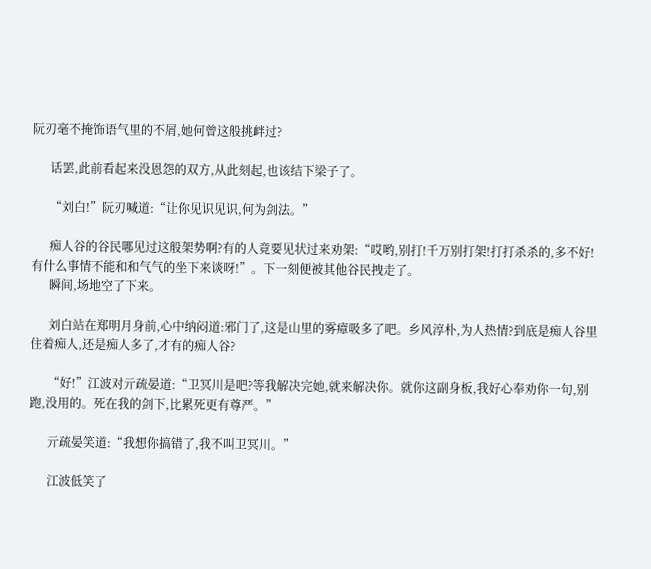阮刃毫不掩饰语气里的不屑,她何曾这般挑衅过?

      话罢,此前看起来没恩怨的双方,从此刻起,也该结下梁子了。

      “刘白!”阮刃喊道:“让你见识见识,何为剑法。”

      痴人谷的谷民哪见过这般架势啊?有的人竟要见状过来劝架:“哎哟,别打!千万别打架!打打杀杀的,多不好!有什么事情不能和和气气的坐下来谈呀!”。下一刻便被其他谷民拽走了。
      瞬间,场地空了下来。

      刘白站在郑明月身前,心中纳闷道:邪门了,这是山里的雾瘴吸多了吧。乡风淳朴,为人热情?到底是痴人谷里住着痴人,还是痴人多了,才有的痴人谷?

      “好!”江波对亓疏晏道:“卫冥川是吧?等我解决完她,就来解决你。就你这副身板,我好心奉劝你一句,别跑,没用的。死在我的剑下,比累死更有尊严。”

      亓疏晏笑道:“我想你搞错了,我不叫卫冥川。”

      江波低笑了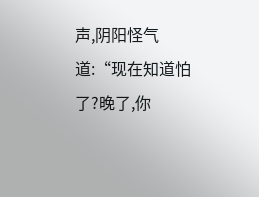声,阴阳怪气道:“现在知道怕了?晚了,你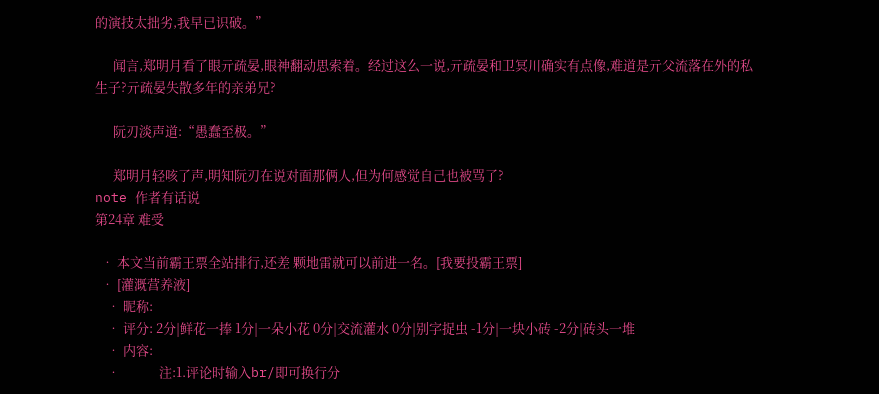的演技太拙劣,我早已识破。”

      闻言,郑明月看了眼亓疏晏,眼神翻动思索着。经过这么一说,亓疏晏和卫冥川确实有点像,难道是亓父流落在外的私生子?亓疏晏失散多年的亲弟兄?

      阮刃淡声道:“愚蠢至极。”

      郑明月轻咳了声,明知阮刃在说对面那俩人,但为何感觉自己也被骂了?
note 作者有话说
第24章 难受

  • 本文当前霸王票全站排行,还差 颗地雷就可以前进一名。[我要投霸王票]
  • [灌溉营养液]
    • 昵称:
    • 评分: 2分|鲜花一捧 1分|一朵小花 0分|交流灌水 0分|别字捉虫 -1分|一块小砖 -2分|砖头一堆
    • 内容:
    •             注:1.评论时输入br/即可换行分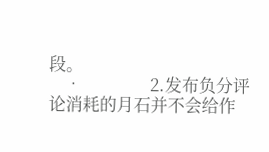段。
    •                 2.发布负分评论消耗的月石并不会给作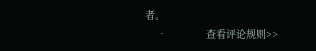者。
    •             查看评论规则>>